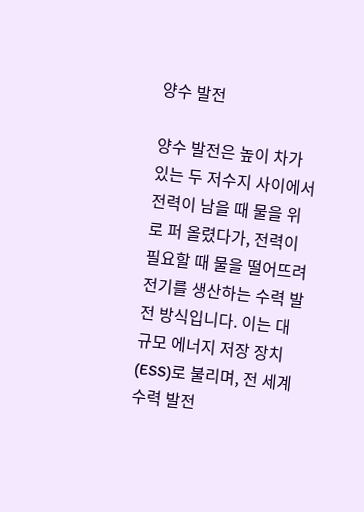양수 발전

양수 발전은 높이 차가 있는 두 저수지 사이에서 전력이 남을 때 물을 위로 퍼 올렸다가, 전력이 필요할 때 물을 떨어뜨려 전기를 생산하는 수력 발전 방식입니다. 이는 대규모 에너지 저장 장치(ESS)로 불리며, 전 세계 수력 발전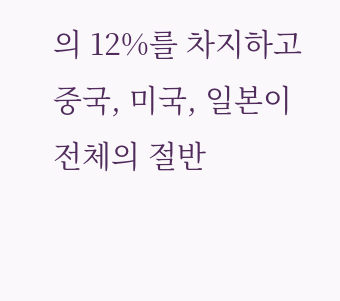의 12%를 차지하고 중국, 미국, 일본이 전체의 절반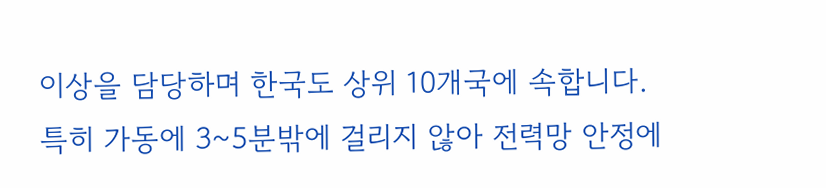이상을 담당하며 한국도 상위 10개국에 속합니다. 특히 가동에 3~5분밖에 걸리지 않아 전력망 안정에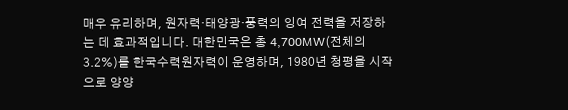매우 유리하며, 원자력·태양광·풍력의 잉여 전력을 저장하는 데 효과적입니다. 대한민국은 총 4,700MW(전체의 3.2%)를 한국수력원자력이 운영하며, 1980년 청평을 시작으로 양양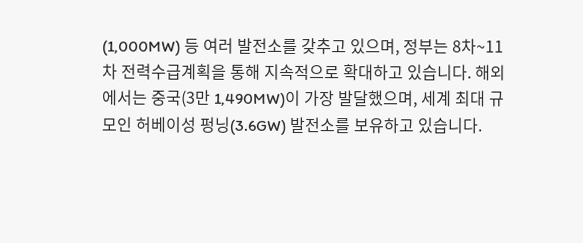(1,000MW) 등 여러 발전소를 갖추고 있으며, 정부는 8차~11차 전력수급계획을 통해 지속적으로 확대하고 있습니다. 해외에서는 중국(3만 1,490MW)이 가장 발달했으며, 세계 최대 규모인 허베이성 펑닝(3.6GW) 발전소를 보유하고 있습니다.